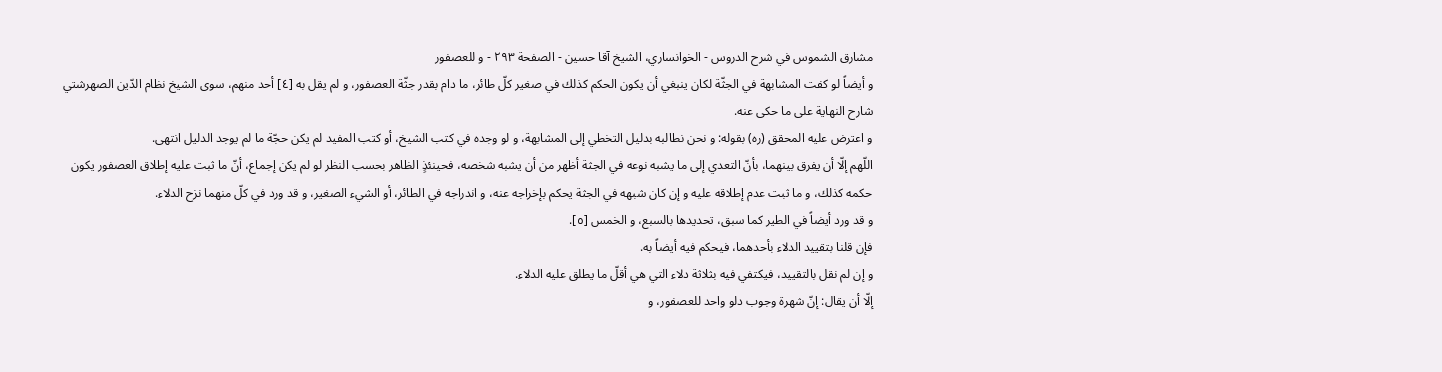مشارق الشموس في شرح الدروس - الخوانساري، الشيخ آقا حسين - الصفحة ٢٩٣ - و للعصفور
و أيضاً لو كفت المشابهة في الجثّة لكان ينبغي أن يكون الحكم كذلك في صغير كلّ طائر، ما دام بقدر جثّة العصفور، و لم يقل به [٤] أحد منهم، سوى الشيخ نظام الدّين الصهرشتي شارح النهاية على ما حكى عنه.
و اعترض عليه المحقق (ره) بقوله: و نحن نطالبه بدليل التخطي إلى المشابهة، و لو وجده في كتب الشيخ، أو كتب المفيد لم يكن حجّة ما لم يوجد الدليل انتهى.
اللّهم إلّا أن يفرق بينهما، بأنّ التعدي إلى ما يشبه نوعه في الجثة أظهر من أن يشبه شخصه، فحينئذٍ الظاهر بحسب النظر لو لم يكن إجماع، أنّ ما ثبت عليه إطلاق العصفور يكون حكمه كذلك، و ما ثبت عدم إطلاقه عليه و إن كان شبهه في الجثة يحكم بإخراجه عنه، و اندراجه في الطائر، أو الشيء الصغير، و قد ورد في كلّ منهما نزح الدلاء.
و قد ورد أيضاً في الطير كما سبق، تحديدها بالسبع، و الخمس [٥].
فإن قلنا بتقييد الدلاء بأحدهما، فيحكم فيه أيضاً به.
و إن لم نقل بالتقييد، فيكتفي فيه بثلاثة دلاء التي هي أقلّ ما يطلق عليه الدلاء.
إلّا أن يقال: إنّ شهرة وجوب دلو واحد للعصفور، و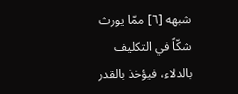شبهه [٦] ممّا يورث شكّاً في التكليف بالدلاء، فيؤخذ بالقدر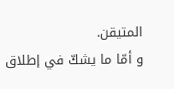المتيقن.
و أمّا ما يشكّ في إطلاق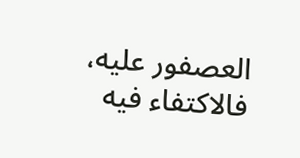العصفور عليه، فالاكتفاء فيه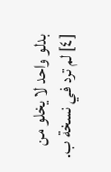بدلو واحد لا يخلو من
[٤] لم ترد في نسخة ب.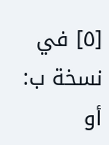[٥] في نسخة ب: أو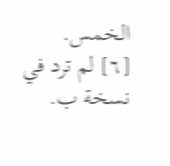الخمس.
[٦] لم ترد في نسخة ب.